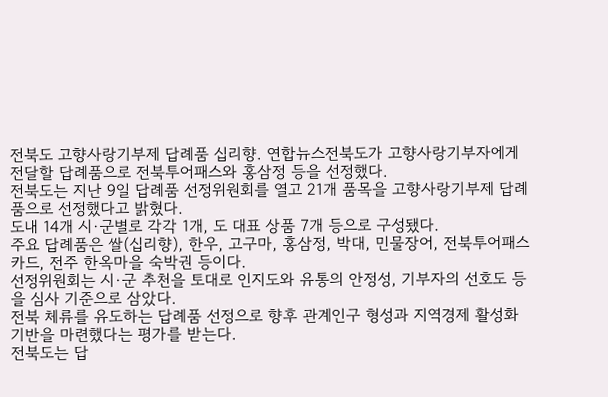전북도 고향사랑기부제 답례품 십리향. 연합뉴스전북도가 고향사랑기부자에게 전달할 답례품으로 전북투어패스와 홍삼정 등을 선정했다.
전북도는 지난 9일 답례품 선정위원회를 열고 21개 품목을 고향사랑기부제 답례품으로 선정했다고 밝혔다.
도내 14개 시·군별로 각각 1개, 도 대표 상품 7개 등으로 구성됐다.
주요 답례품은 쌀(십리향), 한우, 고구마, 홍삼정, 박대, 민물장어, 전북투어패스카드, 전주 한옥마을 숙박권 등이다.
선정위원회는 시·군 추천을 토대로 인지도와 유통의 안정성, 기부자의 선호도 등을 심사 기준으로 삼았다.
전북 체류를 유도하는 답례품 선정으로 향후 관계인구 형성과 지역경제 활성화 기반을 마련했다는 평가를 받는다.
전북도는 답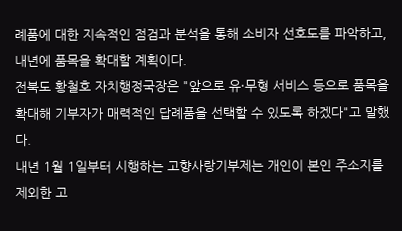례품에 대한 지속적인 점검과 분석을 통해 소비자 선호도를 파악하고, 내년에 품목을 확대할 계획이다.
전북도 황철호 자치행정국장은 "앞으로 유·무형 서비스 등으로 품목을 확대해 기부자가 매력적인 답례품을 선택할 수 있도록 하겠다"고 말했다.
내년 1월 1일부터 시행하는 고향사랑기부제는 개인이 본인 주소지를 제외한 고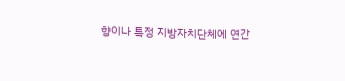향이나 특정 지방자치단체에 연간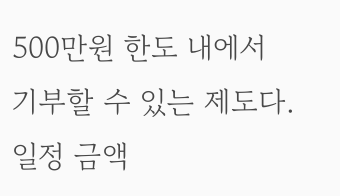500만원 한도 내에서 기부할 수 있는 제도다.
일정 금액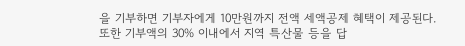을 기부하면 기부자에게 10만원까지 전액 세액공제 혜택이 제공된다.
또한 기부액의 30% 이내에서 지역 특산물 등을 답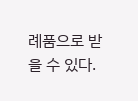례품으로 받을 수 있다.